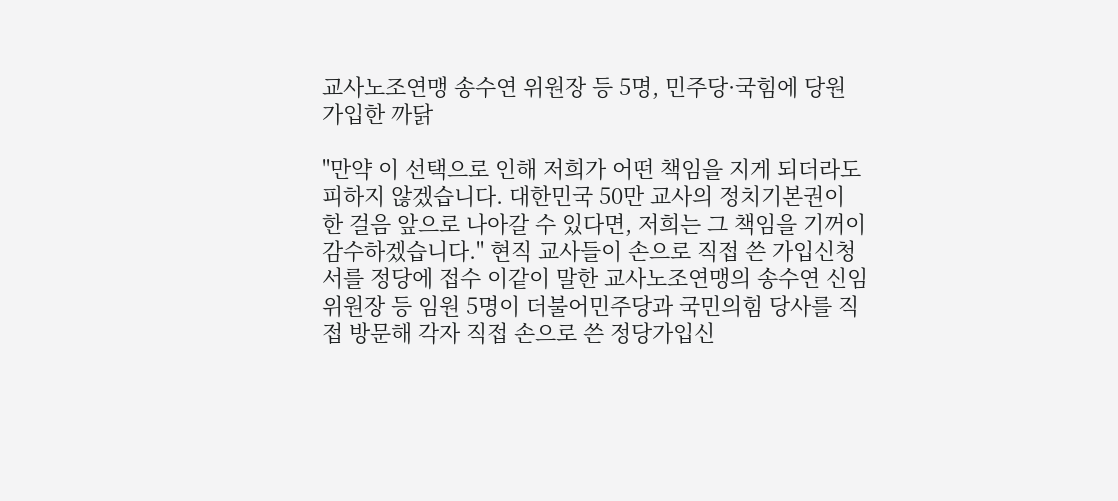교사노조연맹 송수연 위원장 등 5명, 민주당·국힘에 당원 가입한 까닭

"만약 이 선택으로 인해 저희가 어떤 책임을 지게 되더라도 피하지 않겠습니다. 대한민국 50만 교사의 정치기본권이 한 걸음 앞으로 나아갈 수 있다면, 저희는 그 책임을 기꺼이 감수하겠습니다." 현직 교사들이 손으로 직접 쓴 가입신청서를 정당에 접수 이같이 말한 교사노조연맹의 송수연 신임 위원장 등 임원 5명이 더불어민주당과 국민의힘 당사를 직접 방문해 각자 직접 손으로 쓴 정당가입신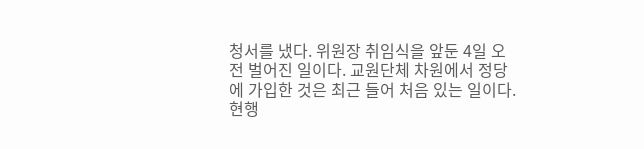청서를 냈다. 위원장 취임식을 앞둔 4일 오전 벌어진 일이다. 교원단체 차원에서 정당에 가입한 것은 최근 들어 처음 있는 일이다. 현행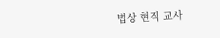법상 현직 교사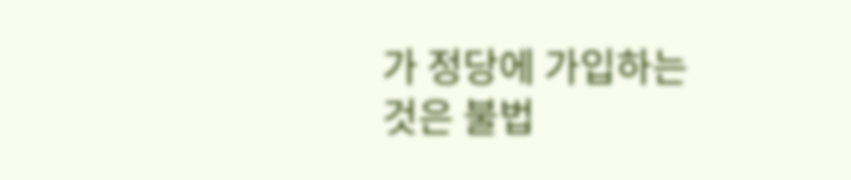가 정당에 가입하는 것은 불법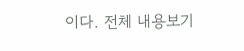이다. 전체 내용보기